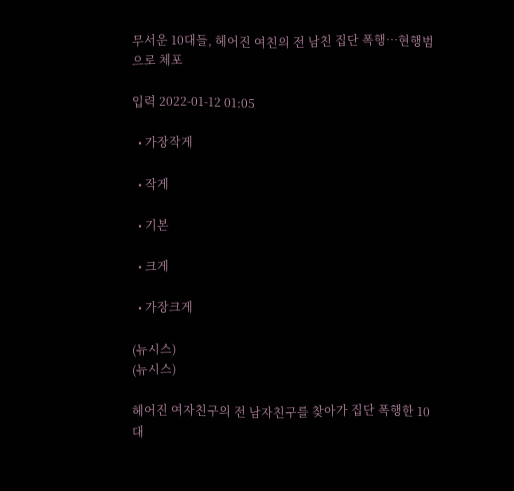무서운 10대들, 헤어진 여친의 전 남친 집단 폭행…현행범으로 체포

입력 2022-01-12 01:05

  • 가장작게

  • 작게

  • 기본

  • 크게

  • 가장크게

(뉴시스)
(뉴시스)

헤어진 여자친구의 전 남자친구를 찾아가 집단 폭행한 10대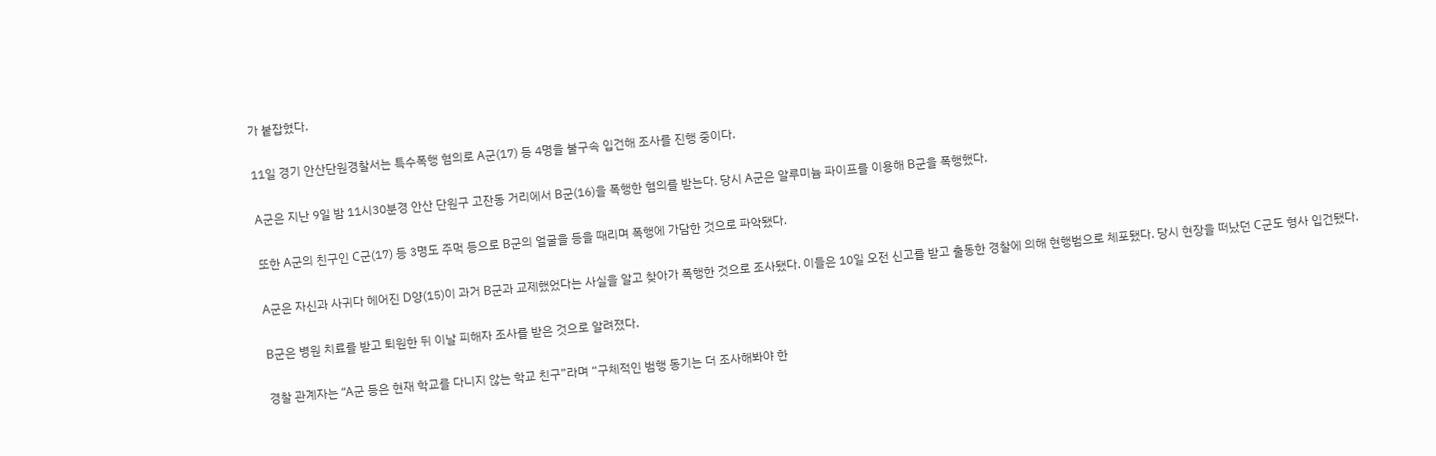가 붙잡혔다.

11일 경기 안산단원경찰서는 특수폭행 혐의로 A군(17) 등 4명을 불구속 입건해 조사를 진행 중이다.

A군은 지난 9일 밤 11시30분경 안산 단원구 고잔동 거리에서 B군(16)을 폭행한 혐의를 받는다. 당시 A군은 알루미늄 파이프를 이용해 B군을 폭행했다.

또한 A군의 친구인 C군(17) 등 3명도 주먹 등으로 B군의 얼굴을 등을 때리며 폭행에 가담한 것으로 파악됐다.

A군은 자신과 사귀다 헤어진 D양(15)이 과거 B군과 교제했었다는 사실을 알고 찾아가 폭행한 것으로 조사됐다. 이들은 10일 오전 신고를 받고 출동한 경찰에 의해 현행범으로 체포됐다. 당시 현장을 떠났던 C군도 형사 입건됐다.

B군은 병원 치료를 받고 퇴원한 뒤 이날 피해자 조사를 받은 것으로 알려졌다.

경찰 관계자는 “A군 등은 현재 학교를 다니지 않는 학교 친구”라며 “구체적인 범행 동기는 더 조사해봐야 한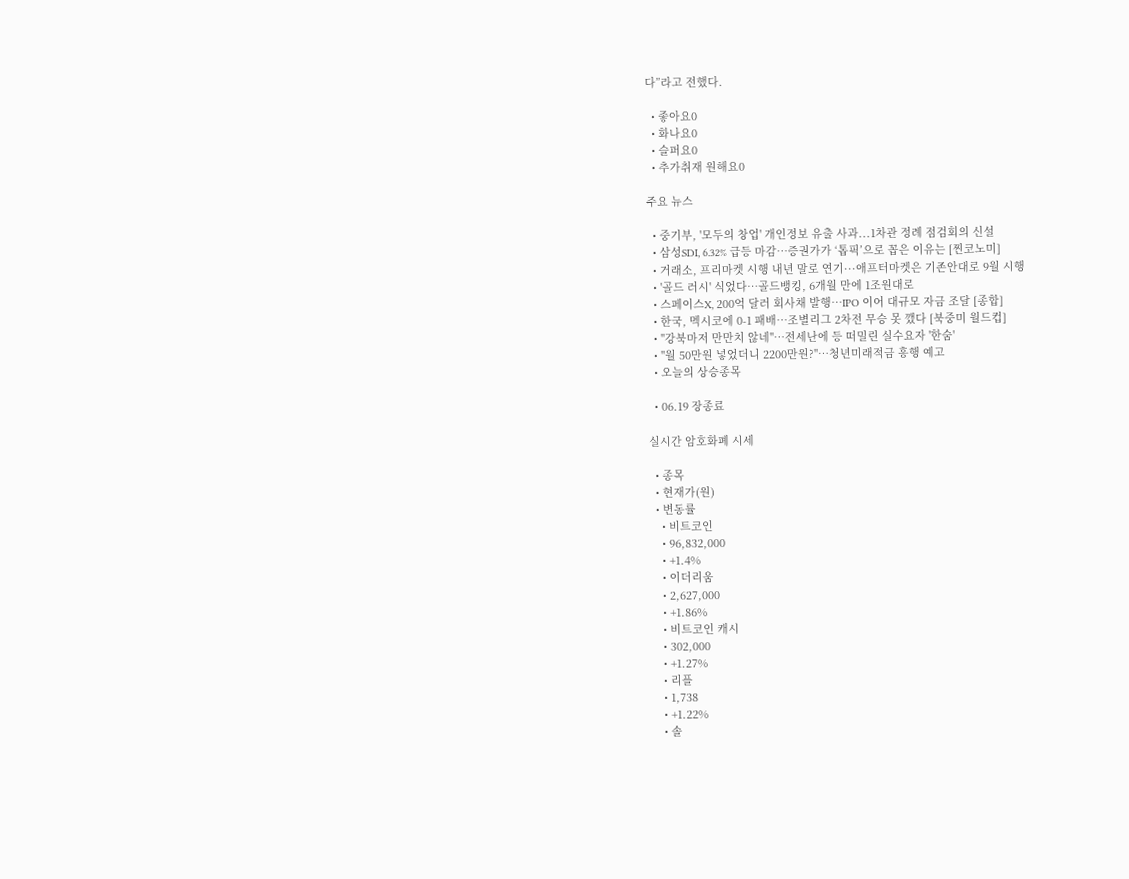다”라고 전했다.

  • 좋아요0
  • 화나요0
  • 슬퍼요0
  • 추가취재 원해요0

주요 뉴스

  • 중기부, '모두의 창업' 개인정보 유출 사과...1차관 정례 점검회의 신설
  • 삼성SDI, 6.32% 급등 마감⋯증권가가 ‘톱픽’으로 꼽은 이유는 [찐코노미]
  • 거래소, 프리마켓 시행 내년 말로 연기···애프터마켓은 기존안대로 9월 시행
  • '골드 러시' 식었다…골드뱅킹, 6개월 만에 1조원대로
  • 스페이스X, 200억 달러 회사채 발행⋯IPO 이어 대규모 자금 조달 [종합]
  • 한국, 멕시코에 0-1 패배⋯조별리그 2차전 무승 못 깼다 [북중미 월드컵]
  • "강북마저 만만치 않네"⋯전세난에 등 떠밀린 실수요자 '한숨'
  • "월 50만원 넣었더니 2200만원?"…청년미래적금 흥행 예고
  • 오늘의 상승종목

  • 06.19 장종료

실시간 암호화폐 시세

  • 종목
  • 현재가(원)
  • 변동률
    • 비트코인
    • 96,832,000
    • +1.4%
    • 이더리움
    • 2,627,000
    • +1.86%
    • 비트코인 캐시
    • 302,000
    • +1.27%
    • 리플
    • 1,738
    • +1.22%
    • 솔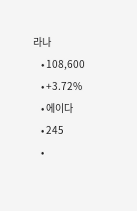라나
    • 108,600
    • +3.72%
    • 에이다
    • 245
    •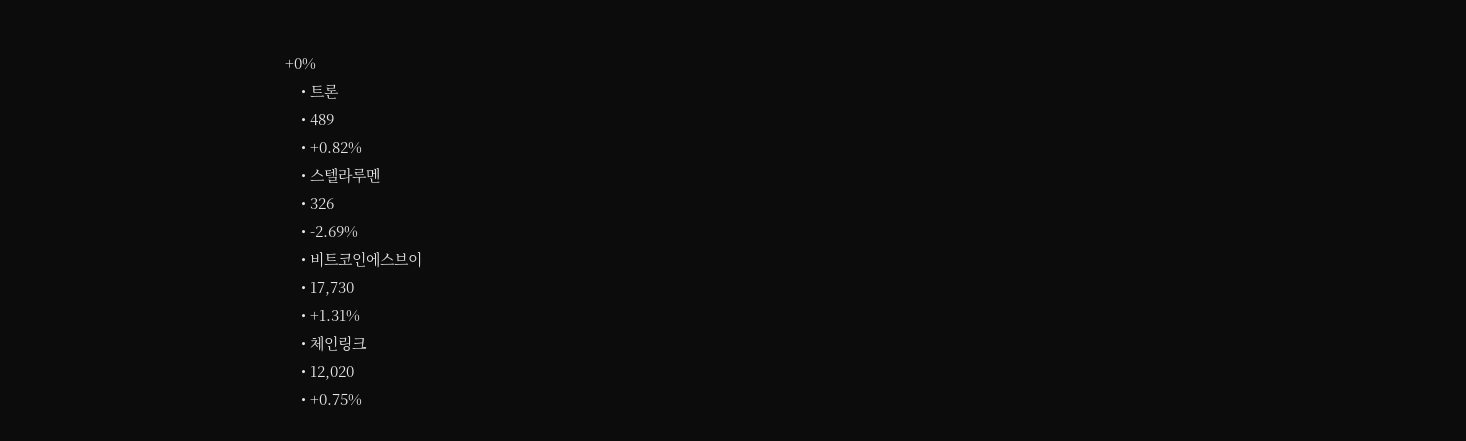+0%
    • 트론
    • 489
    • +0.82%
    • 스텔라루멘
    • 326
    • -2.69%
    • 비트코인에스브이
    • 17,730
    • +1.31%
    • 체인링크
    • 12,020
    • +0.75%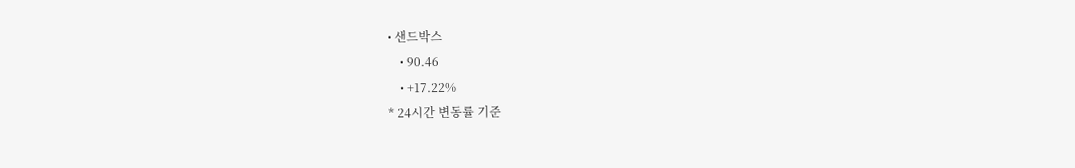• 샌드박스
    • 90.46
    • +17.22%
* 24시간 변동률 기준